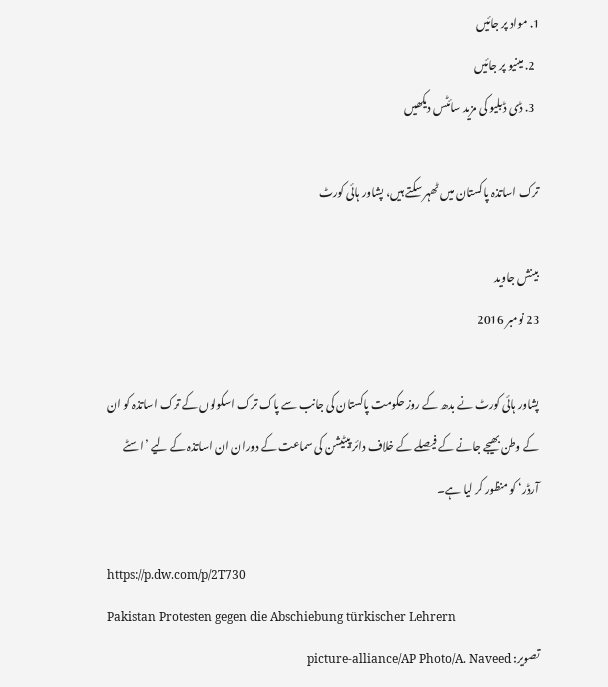1. مواد پر جائیں
  2. مینیو پر جائیں
  3. ڈی ڈبلیو کی مزید سائٹس دیکھیں

ترک اساتذہ پاکستان میں ٹھہر سکتے ہیں، پشاور ہائی کورٹ

بینش جاوید
23 نومبر 2016

پشاور ہائی کورٹ نے بدھ کے روز حکومت پاکستان کی جانب سے پاک ترک اسکولوں کے ترک اساتذہ کو ان کے وطن بھیجے جانے کے فیصلے کے خلاف دائر پیٹیشن کی سماعت کے دوران ان اساتذہ کے لیے ’اسٹے آرڈر‘ کو منظور کر لیا ہے۔

https://p.dw.com/p/2T730
Pakistan Protesten gegen die Abschiebung türkischer Lehrern
تصویر: picture-alliance/AP Photo/A. Naveed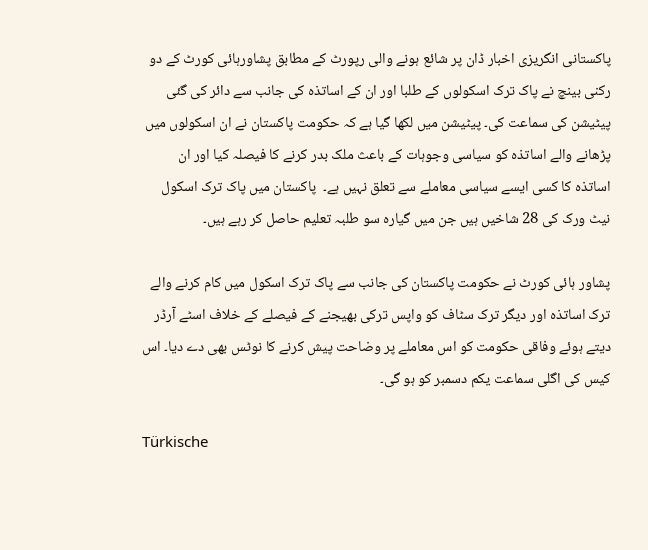پاکستانی انگریزی اخبار ڈان پر شائع ہونے والی رپورٹ کے مطابق پشاورہائی کورٹ کے دو رکنی بینچ نے پاک ترک اسکولوں کے طلبا اور ان کے اساتذہ کی جانب سے دائر کی گئی پیٹیشن کی سماعت کی۔ پیٹیشن میں لکھا گیا ہے کہ حکومت پاکستان نے ان اسکولوں میں پڑھانے والے اساتذہ کو سیاسی وجوہات کے باعث ملک بدر کرنے کا فیصلہ کیا اور ان اساتذہ کا کسی ایسے سیاسی معاملے سے تعلق نہیں ہے۔  پاکستان میں پاک ترک اسکول نیٹ ورک کی 28 شاخیں ہیں جن میں گیارہ سو طلبہ تعلیم حاصل کر رہے ہیں۔

پشاور ہائی کورٹ نے حکومت پاکستان کی جانب سے پاک ترک اسکول میں کام کرنے والے ترک اساتذہ اور دیگر ترک سٹاف کو واپس ترکی بھیجنے کے فیصلے کے خلاف اسٹے آرڈر دیتے ہوئے وفاقی حکومت کو اس معاملے پر وضاحت پیش کرنے کا نوٹس بھی دے دیا۔ اس کیس کی اگلی سماعت یکم دسمبر کو ہو گی۔

Türkische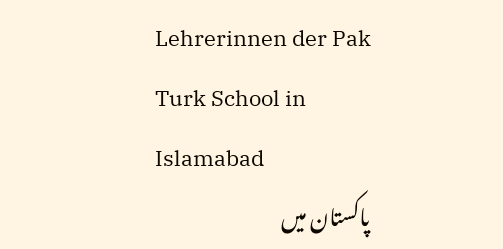Lehrerinnen der Pak Turk School in Islamabad
پاکستان میں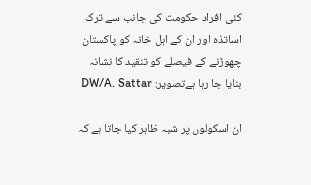کئی افراد حکومت کی جانب سے ترک اساتذہ اور ان کے اہل خانہ کو پاکستان چھوڑنے کے فیصلے کو تنقید کا نشانہ بنایا جا رہا ہےتصویر: DW/A. Sattar

ان اسکولوں پر شبہ ظاہر کیا جاتا ہے کہ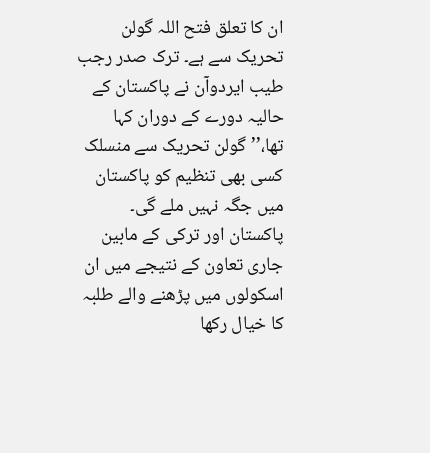ان کا تعلق فتح اللہ گولن تحریک سے ہے۔ ترک صدر رجب طیب ایردوآن نے پاکستان کے حالیہ دورے کے دوران کہا تھا،’’گولن تحریک سے منسلک کسی بھی تنظیم کو پاکستان میں جگہ نہیں ملے گی۔ پاکستان اور ترکی کے مابین جاری تعاون کے نتیجے میں ان اسکولوں میں پڑھنے والے طلبہ کا خیال رکھا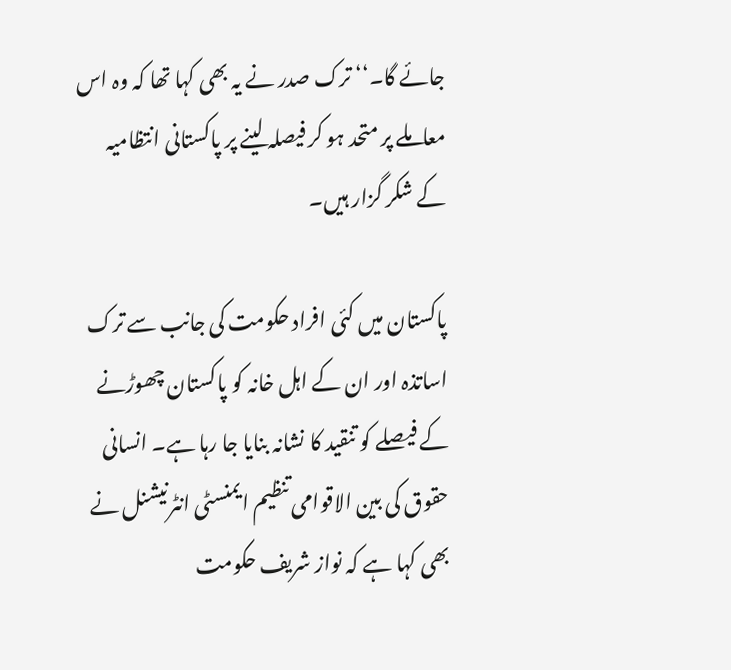جائے گا۔‘‘ ترک صدر نے یہ بھی کہا تھا کہ وہ اس معاملے پر متحد ہو کر فیصلہ لینے پر پاکستانی انتظامیہ کے شکر گزار ہیں۔

پاکستان میں کئی افراد حکومت کی جانب سے ترک اساتذہ اور ان کے اہل خانہ کو پاکستان چھوڑنے کے فیصلے کو تنقید کا نشانہ بنایا جا رہا ہے۔ انسانی حقوق کی بین الاقوامی تنظیم ایمنسٹی انٹرنیشنل نے بھی کہا ہے کہ نواز شریف حکومت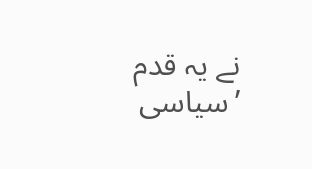نے یہ قدم ’سیاسی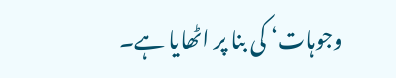وجوہات‘ کی بنا پر اٹھایا ہے۔